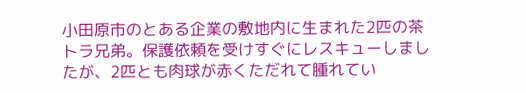小田原市のとある企業の敷地内に生まれた2匹の茶トラ兄弟。保護依頼を受けすぐにレスキューしましたが、2匹とも肉球が赤くただれて腫れてい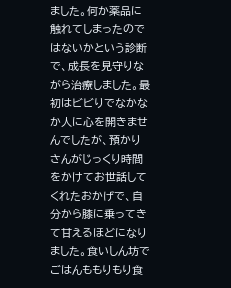ました。何か薬品に触れてしまったのではないかという診断で、成長を見守りながら治療しました。最初はビビりでなかなか人に心を開きませんでしたが、預かりさんがじっくり時間をかけてお世話してくれたおかげで、自分から膝に乗ってきて甘えるほどになりました。食いしん坊でごはんももりもり食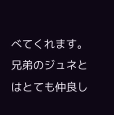べてくれます。兄弟のジュネとはとても仲良し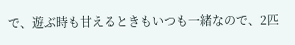で、遊ぶ時も甘えるときもいつも一緒なので、2匹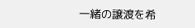一緒の譲渡を希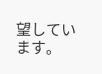望しています。